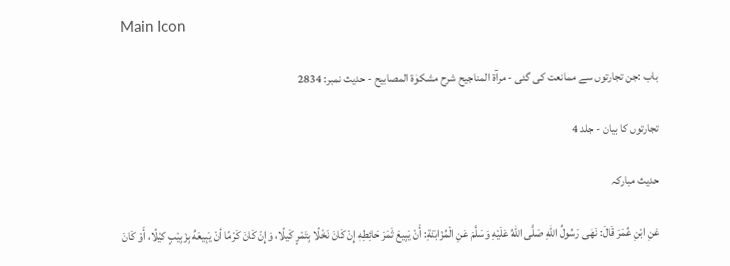Main Icon

باب :جن تجارتوں سے ممانعت کی گئی - مرآۃ المناجیح شرح مشکوٰۃ المصابیح - حدیث نمبر: 2834

تجارتوں کا بیان - جلد 4

حدیث مبارکہ

عَنِ ابْنِ عُمَرَ قَالَ: نَهٰى رَسُولُ اللّٰهِ صَلَّى اللّٰهُ عَلَيْهِ وَسَلَّمَ عَنِ الْمُزَابَنَةِ: أَنْ يَبِيعَ ثَمَرَ حَائِطِهٖ إِنْ كَانَ نَخْلًا بِتَمْرٍ كَيلًا، وَإِنْ كَانَ كَرْمًا أنْ يَبِيعَهُ بِزَبِيْبٍ كيْلًا، أَوْ كَانَ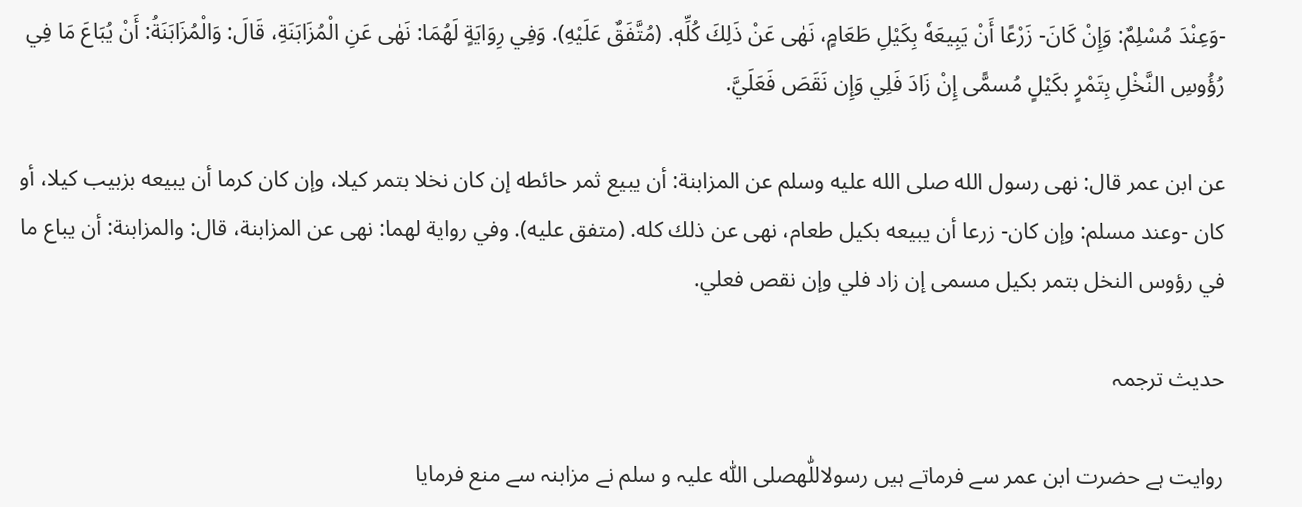-وَعِنْدَ مُسْلِمٌ: وَإِنْ كَانَ- زَرْعًا أَنْ يَبِيعَهٗ بِكَيْلِ طَعَامٍ، نَهٰى عَنْ ذَلِكَ كُلِّهٖ. (مُتَّفَقٌ عَلَيْهِ). وَفِي رِوَايَةٍ لَهُمَا: نَهٰى عَنِ الْمُزَابَنَةِ، قَالَ: وَالْمُزَابَنَةُ: أَنْ يُبَاعَ مَا فِي رُؤُوسِ النَّخْلِ بِتَمْرٍ بكَيْلٍ مُسمًّى إِنْ زَادَ فَلِي وَإِن نَقَصَ فَعَلَيَّ.

عن ابن عمر قال: نهى رسول الله صلى الله عليه وسلم عن المزابنة: أن يبيع ثمر حائطه إن كان نخلا بتمر كيلا، وإن كان كرما أن يبيعه بزبيب كيلا، أو كان -وعند مسلم: وإن كان- زرعا أن يبيعه بكيل طعام، نهى عن ذلك كله. (متفق عليه). وفي رواية لهما: نهى عن المزابنة، قال: والمزابنة: أن يباع ما في رؤوس النخل بتمر بكيل مسمى إن زاد فلي وإن نقص فعلي.

حدیث ترجمہ

روایت ہے حضرت ابن عمر سے فرماتے ہیں رسولاللّٰهصلی اللّٰہ علیہ و سلم نے مزابنہ سے منع فرمایا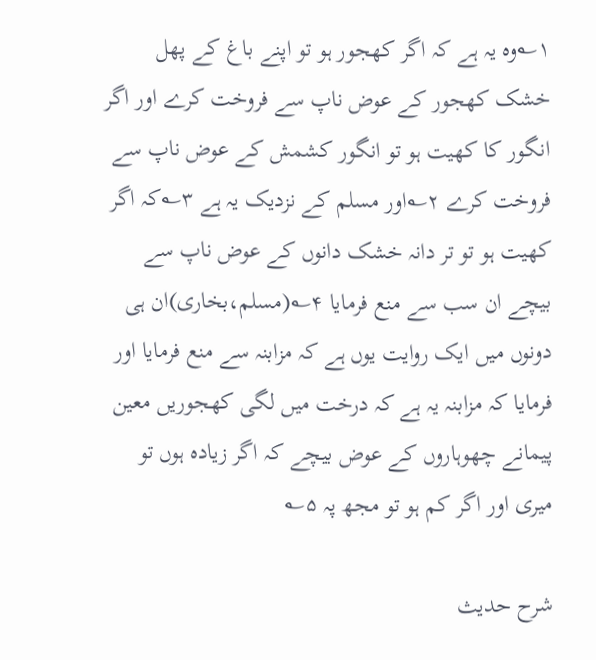۱؎وہ یہ ہے کہ اگر کھجور ہو تو اپنے باغ کے پھل خشک کھجور کے عوض ناپ سے فروخت کرے اور اگر انگور کا کھیت ہو تو انگور کشمش کے عوض ناپ سے فروخت کرے ۲؎اور مسلم کے نزدیک یہ ہے ۳؎کہ اگر کھیت ہو تو تر دانہ خشک دانوں کے عوض ناپ سے بیچے ان سب سے منع فرمایا ۴؎(مسلم،بخاری)ان ہی دونوں میں ایک روایت یوں ہے کہ مزابنہ سے منع فرمایا اور فرمایا کہ مزابنہ یہ ہے کہ درخت میں لگی کھجوریں معین پیمانے چھوہاروں کے عوض بیچے کہ اگر زیادہ ہوں تو میری اور اگر کم ہو تو مجھ پہ ۵؎

شرح حدیث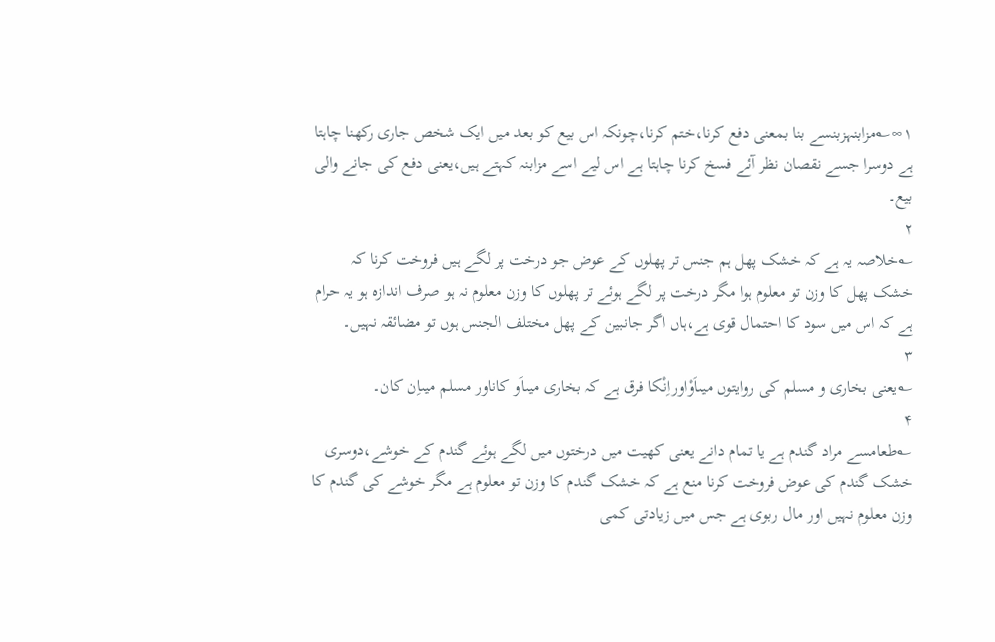۱∞؎مزابنہزبنسے بنا بمعنی دفع کرنا،ختم کرنا،چونکہ اس بیع کو بعد میں ایک شخص جاری رکھنا چاہتا ہے دوسرا جسے نقصان نظر آئے فسخ کرنا چاہتا ہے اس لیے اسے مزابنہ کہتے ہیں،یعنی دفع کی جانے والی بیع۔
۲
؎خلاصہ یہ ہے کہ خشک پھل ہم جنس تر پھلوں کے عوض جو درخت پر لگے ہیں فروخت کرنا کہ خشک پھل کا وزن تو معلوم ہوا مگر درخت پر لگے ہوئے تر پھلوں کا وزن معلوم نہ ہو صرف اندازہ ہو یہ حرام ہے کہ اس میں سود کا احتمال قوی ہے،ہاں اگر جانبین کے پھل مختلف الجنس ہوں تو مضائقہ نہیں۔
۳
؎یعنی بخاری و مسلم کی روایتوں میںاَوْاوراِنْکا فرق ہے کہ بخاری میںاَو کاناور مسلم میںاِن کان۔
۴
؎طعامسے مراد گندم ہے یا تمام دانے یعنی کھیت میں درختوں میں لگے ہوئے گندم کے خوشے،دوسری خشک گندم کی عوض فروخت کرنا منع ہے کہ خشک گندم کا وزن تو معلوم ہے مگر خوشے کی گندم کا وزن معلوم نہیں اور مال ربوی ہے جس میں زیادتی کمی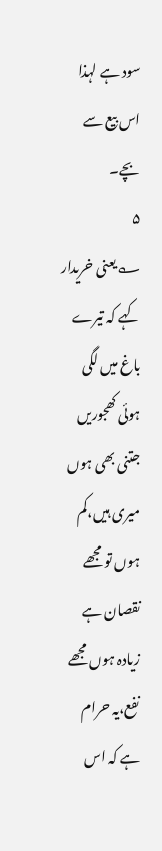سود ہے لہذا اس بیع سے بچے۔
۵
؎یعنی خریدار کہے کہ تیرے باغ میں لگی ہوئی کھجوریں جتنی بھی ہوں میری ہیں،کم ہوں تو مجھے نقصان ہے زیادہ ہوں مجھے نفع،یہ حرام ہے کہ اس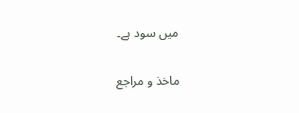میں سود ہے۔

ماخذ و مراجع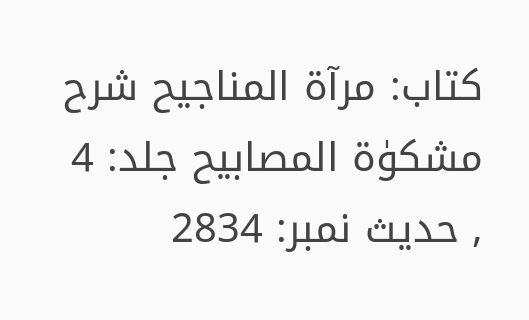کتاب: مرآۃ المناجیح شرح مشکوٰۃ المصابیح جلد: 4 , حدیث نمبر: 2834